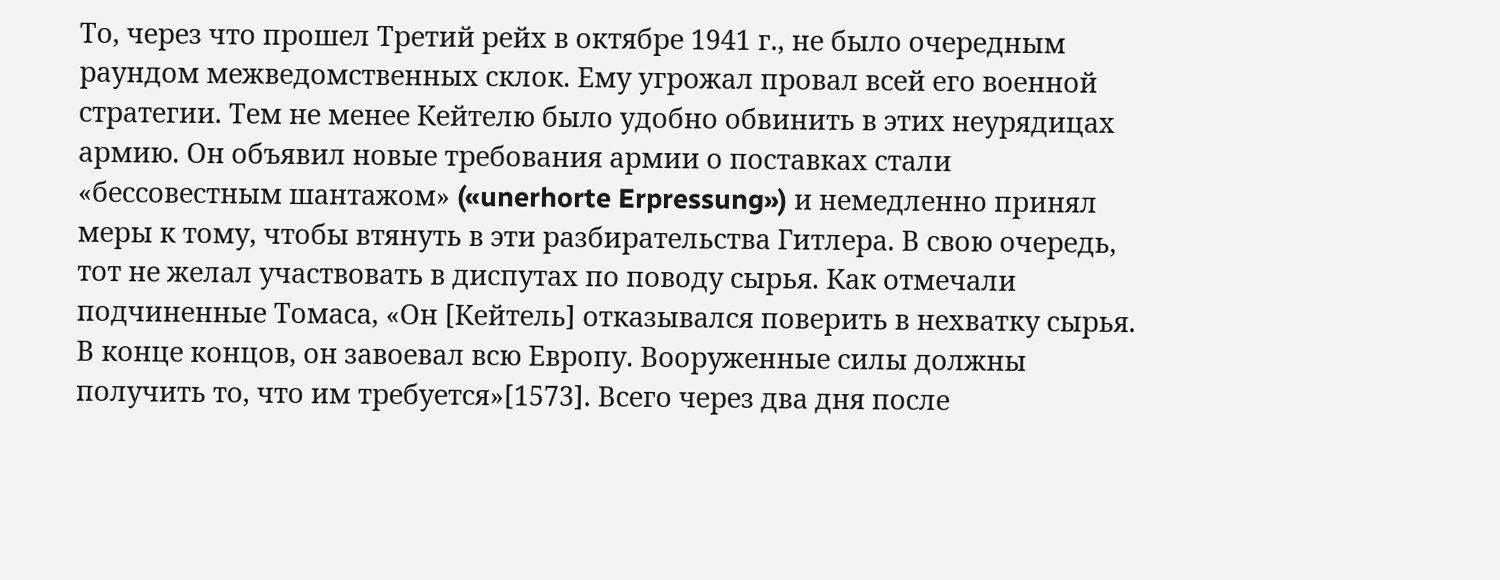То, через что прошел Третий рейх в октябре 1941 г., не было очередным раундом межведомственных склок. Ему угрожал провал всей его военной стратегии. Тем не менее Кейтелю было удобно обвинить в этих неурядицах армию. Он объявил новые требования армии о поставках стали «бессовестным шантажом» («unerhorte Erpressung») и немедленно принял меры к тому, чтобы втянуть в эти разбирательства Гитлера. В свою очередь, тот не желал участвовать в диспутах по поводу сырья. Как отмечали подчиненные Томаса, «Он [Кейтель] отказывался поверить в нехватку сырья. В конце концов, он завоевал всю Европу. Вооруженные силы должны получить то, что им требуется»[1573]. Всего через два дня после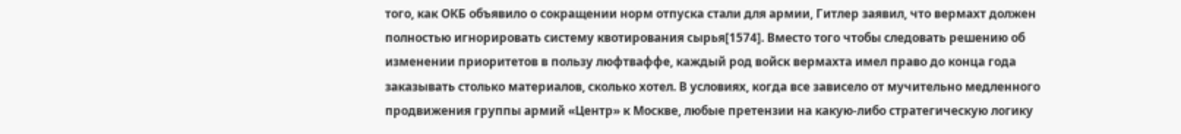того, как ОКБ объявило о сокращении норм отпуска стали для армии, Гитлер заявил, что вермахт должен полностью игнорировать систему квотирования сырья[1574]. Вместо того чтобы следовать решению об изменении приоритетов в пользу люфтваффе, каждый род войск вермахта имел право до конца года заказывать столько материалов, сколько хотел. В условиях, когда все зависело от мучительно медленного продвижения группы армий «Центр» к Москве, любые претензии на какую-либо стратегическую логику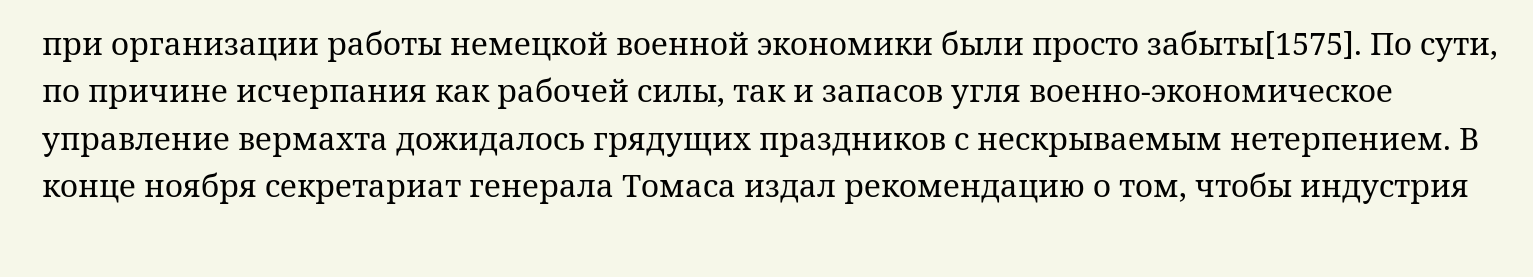при организации работы немецкой военной экономики были просто забыты[1575]. По сути, по причине исчерпания как рабочей силы, так и запасов угля военно-экономическое управление вермахта дожидалось грядущих праздников с нескрываемым нетерпением. В конце ноября секретариат генерала Томаса издал рекомендацию о том, чтобы индустрия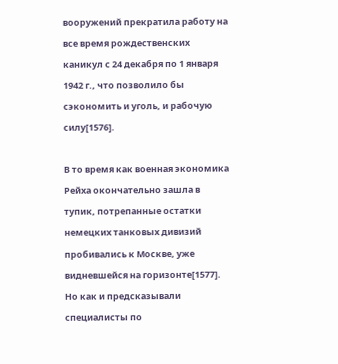вооружений прекратила работу на все время рождественских каникул с 24 декабря по 1 января 1942 г., что позволило бы сэкономить и уголь, и рабочую силу[1576].

В то время как военная экономика Рейха окончательно зашла в тупик, потрепанные остатки немецких танковых дивизий пробивались к Москве, уже видневшейся на горизонте[1577]. Но как и предсказывали специалисты по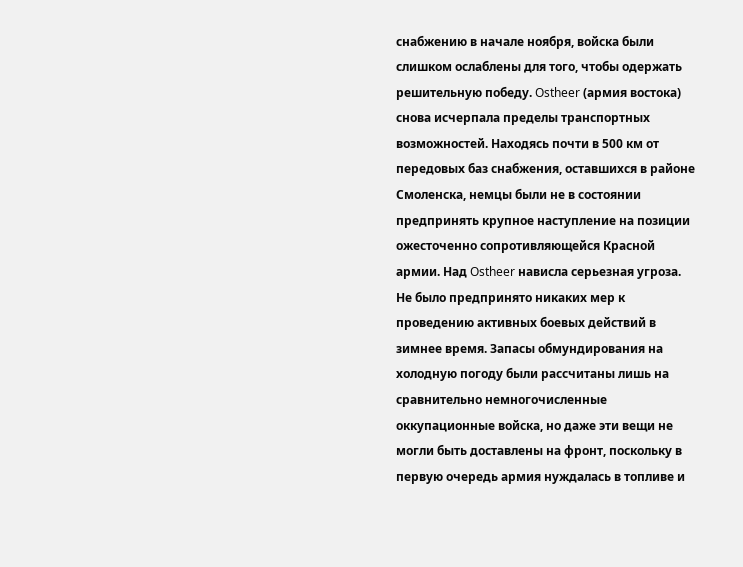снабжению в начале ноября, войска были слишком ослаблены для того, чтобы одержать решительную победу. Ostheer (армия востока) снова исчерпала пределы транспортных возможностей. Находясь почти в 500 км от передовых баз снабжения, оставшихся в районе Смоленска, немцы были не в состоянии предпринять крупное наступление на позиции ожесточенно сопротивляющейся Красной армии. Над Ostheer нависла серьезная угроза. Не было предпринято никаких мер к проведению активных боевых действий в зимнее время. Запасы обмундирования на холодную погоду были рассчитаны лишь на сравнительно немногочисленные оккупационные войска, но даже эти вещи не могли быть доставлены на фронт, поскольку в первую очередь армия нуждалась в топливе и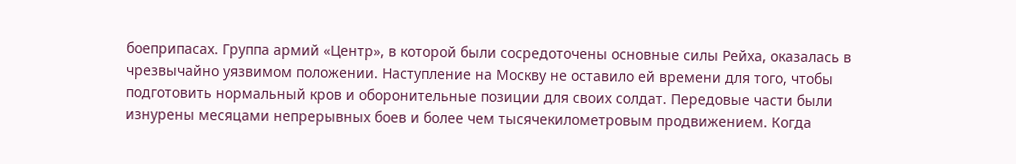боеприпасах. Группа армий «Центр», в которой были сосредоточены основные силы Рейха, оказалась в чрезвычайно уязвимом положении. Наступление на Москву не оставило ей времени для того, чтобы подготовить нормальный кров и оборонительные позиции для своих солдат. Передовые части были изнурены месяцами непрерывных боев и более чем тысячекилометровым продвижением. Когда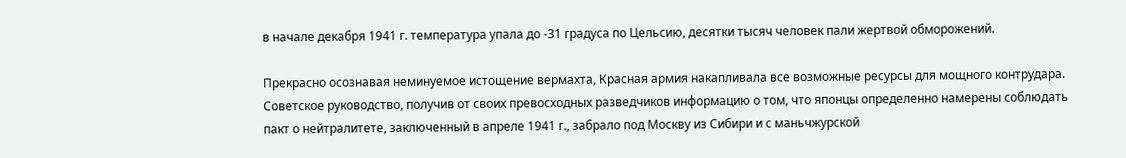в начале декабря 1941 г. температура упала до -31 градуса по Цельсию, десятки тысяч человек пали жертвой обморожений.

Прекрасно осознавая неминуемое истощение вермахта, Красная армия накапливала все возможные ресурсы для мощного контрудара. Советское руководство, получив от своих превосходных разведчиков информацию о том, что японцы определенно намерены соблюдать пакт о нейтралитете, заключенный в апреле 1941 г., забрало под Москву из Сибири и с маньчжурской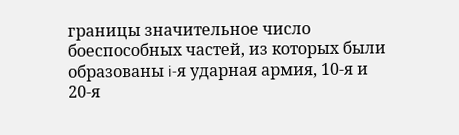границы значительное число боеспособных частей, из которых были образованы i-я ударная армия, 10-я и 20-я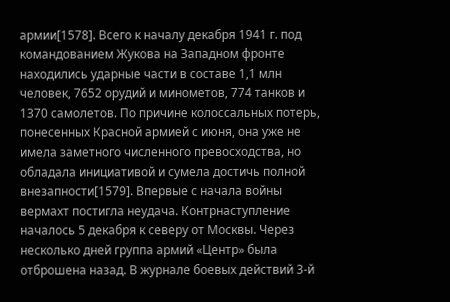армии[1578]. Всего к началу декабря 1941 г. под командованием Жукова на Западном фронте находились ударные части в составе 1,1 млн человек, 7652 орудий и минометов, 774 танков и 1370 самолетов. По причине колоссальных потерь, понесенных Красной армией с июня, она уже не имела заметного численного превосходства, но обладала инициативой и сумела достичь полной внезапности[1579]. Впервые с начала войны вермахт постигла неудача. Контрнаступление началось 5 декабря к северу от Москвы. Через несколько дней группа армий «Центр» была отброшена назад. В журнале боевых действий 3-й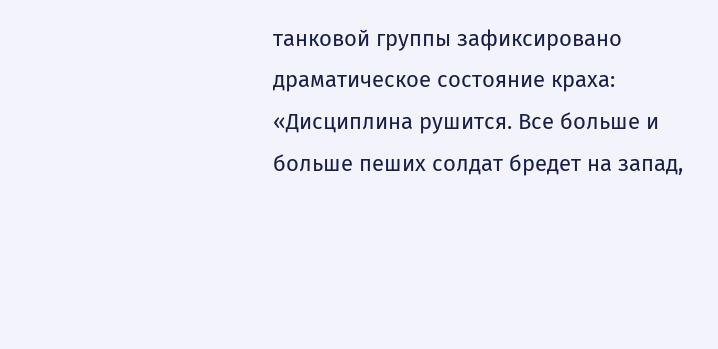танковой группы зафиксировано драматическое состояние краха: «Дисциплина рушится. Все больше и больше пеших солдат бредет на запад,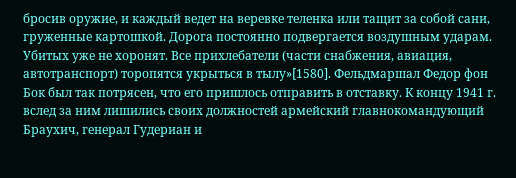бросив оружие, и каждый ведет на веревке теленка или тащит за собой сани, груженные картошкой. Дорога постоянно подвергается воздушным ударам. Убитых уже не хоронят. Все прихлебатели (части снабжения, авиация, автотранспорт) торопятся укрыться в тылу»[1580]. Фельдмаршал Федор фон Бок был так потрясен, что его пришлось отправить в отставку. К концу 1941 г. вслед за ним лишились своих должностей армейский главнокомандующий Браухич, генерал Гудериан и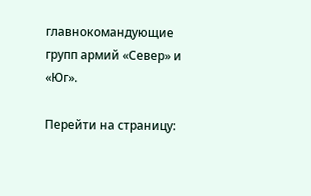главнокомандующие групп армий «Север» и «Юг».

Перейти на страницу: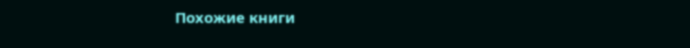Похожие книги